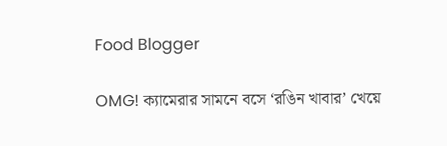Food Blogger

OMG! ক্যামেরার সামনে বসে ‘রঙিন খাবার’ খেয়ে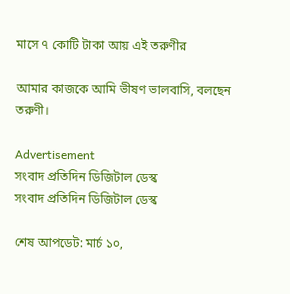মাসে ৭ কোটি টাকা আয় এই তরুণীর

আমার কাজকে আমি ভীষণ ভালবাসি, বলছেন তরুণী।

Advertisement
সংবাদ প্রতিদিন ডিজিটাল ডেস্ক
সংবাদ প্রতিদিন ডিজিটাল ডেস্ক

শেষ আপডেট: মার্চ ১০,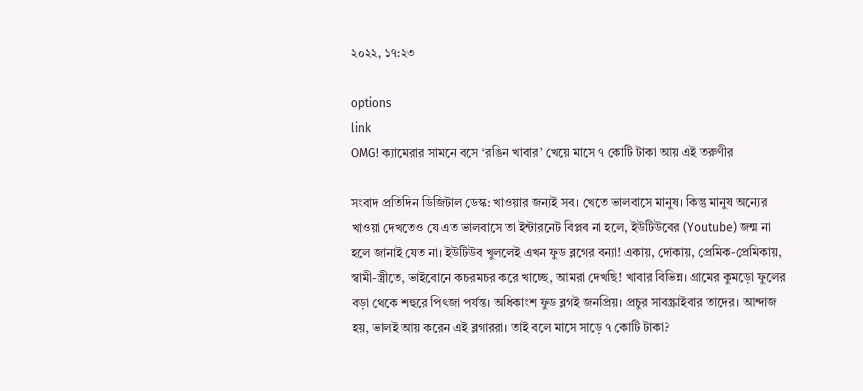২০২২, ১৭:২৩

options
link
OMG! ক্যামেরার সামনে বসে ‘রঙিন খাবার’ খেয়ে মাসে ৭ কোটি টাকা আয় এই তরুণীর

সংবাদ প্রতিদিন ডিজিটাল ডেস্ক: খাওয়ার জন্যই সব। খেতে ভালবাসে মানুষ। কিন্তু মানুষ অন্যের খাওয়া দেখতেও যে এত ভালবাসে তা ইন্টারনেট বিপ্লব না হলে, ইউটিউবের (Youtube) জন্ম না হলে জানাই যেত না। ইউটিউব খুললেই এখন ফুড ব্লগের বন্যা! একায়, দোকায়, প্রেমিক-প্রেমিকায়, স্বামী-স্ত্রীতে, ভাইবোনে কচরমচর করে খাচ্ছে, আমরা দেখছি! খাবার বিভিন্ন। গ্রামের কুমড়ো ফুলের বড়া থেকে শহুরে পিৎজা পর্যন্ত। অধিকাংশ ফুড ব্লগই জনপ্রিয়। প্রচুর সাবস্ক্রাইবার তাদের। আন্দাজ হয়, ভালই আয় করেন এই ব্লগাররা। তাই বলে মাসে সাড়ে ৭ কোটি টাকা?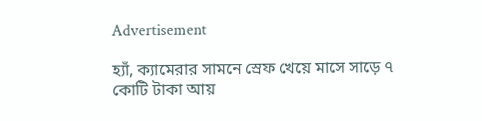Advertisement

হ্যাঁ, ক্যামেরার সামনে স্রেফ খেয়ে মাসে সাড়ে ৭ কোটি টাকা আয়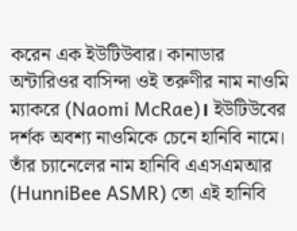করেন এক ইউটিউবার। কানাডার অন্টারিওর বাসিন্দা ওই তরুণীর নাম নাওমি ম্যাকরে (Naomi McRae)। ইউটিউবের দর্শক অবশ্য নাওমিকে চেনে হানিবি নামে। তাঁর চ্যানেলের নাম হানিবি এএসএমআর (HunniBee ASMR) তো এই হানিবি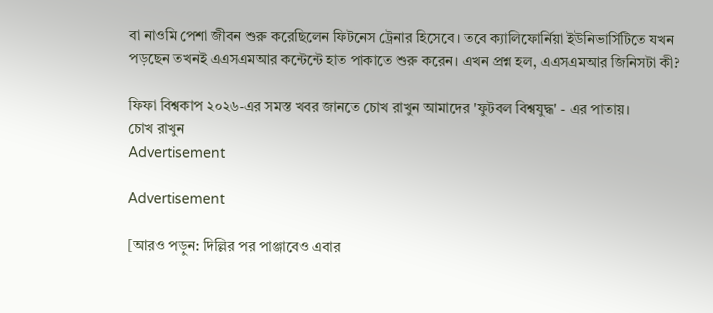বা নাওমি পেশা জীবন শুরু করেছিলেন ফিটনেস ট্রেনার হিসেবে। তবে ক্যালিফোর্নিয়া ইউনিভার্সিটিতে যখন পড়ছেন তখনই এএসএমআর কন্টেন্টে হাত পাকাতে শুরু করেন। এখন প্রশ্ন হল, এএসএমআর জিনিসটা কী?

ফিফা বিশ্বকাপ ২০২৬-এর সমস্ত খবর জানতে চোখ রাখুন আমাদের 'ফুটবল বিশ্বযুদ্ধ' - এর পাতায়।
চোখ রাখুন
Advertisement

Advertisement

[আরও পড়ুন: দিল্লির পর পাঞ্জাবেও এবার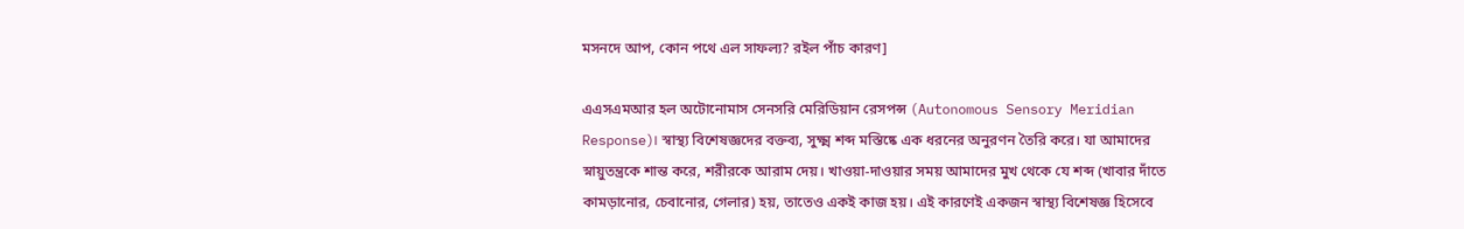মসনদে আপ, কোন পথে এল সাফল্য? রইল পাঁচ কারণ]

এএসএমআর হল অটোনোমাস সেনসরি মেরিডিয়ান রেসপন্স (Autonomous Sensory Meridian Response)। স্বাস্থ্য বিশেষজ্ঞদের বক্তব্য, সুক্ষ্ম শব্দ মস্তিষ্কে এক ধরনের অনুরণন তৈরি করে। যা আমাদের স্নায়ুতন্ত্রকে শান্ত করে, শরীরকে আরাম দেয়। খাওয়া-দাওয়ার সময় আমাদের মুখ থেকে যে শব্দ (খাবার দাঁতে কামড়ানোর, চেবানোর, গেলার) হয়, তাতেও একই কাজ হয়। এই কারণেই একজন স্বাস্থ্য বিশেষজ্ঞ হিসেবে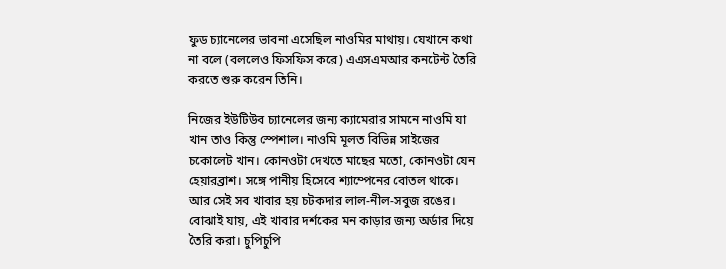ফুড চ্যানেলের ভাবনা এসেছিল নাওমির মাথায়। যেখানে কথা না বলে (বললেও ফিসফিস করে) এএসএমআর কনটেন্ট তৈরি করতে শুরু করেন তিনি।

নিজের ইউটিউব চ্যানেলের জন্য ক্যামেরার সামনে নাওমি যা খান তাও কিন্তু স্পেশাল। নাওমি মূলত বিভিন্ন সাইজের চকোলেট খান। কোনওটা দেখতে মাছের মতো, কোনওটা যেন হেয়ারব্রাশ। সঙ্গে পানীয় হিসেবে শ্যাম্পেনের বোতল থাকে। আর সেই সব খাবার হয় চটকদার লাল-নীল-সবুজ রঙের। বোঝাই যায়, এই খাবার দর্শকের মন কাড়ার জন্য অর্ডার দিয়ে তৈরি করা। চুপিচুপি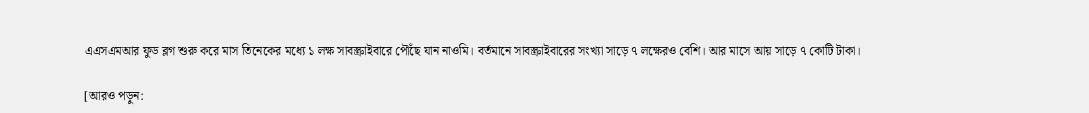এএসএমআর ফুড ব্লগ শুরু করে মাস তিনেকের মধ্যে ১ লক্ষ সাবস্ক্রাইবারে পৌঁছে যান নাওমি। বর্তমানে সাবস্ক্রাইবারের সংখ্যা সাড়ে ৭ লক্ষেরও বেশি। আর মাসে আয় সাড়ে ৭ কোটি টাকা।

[আরও পড়ুন: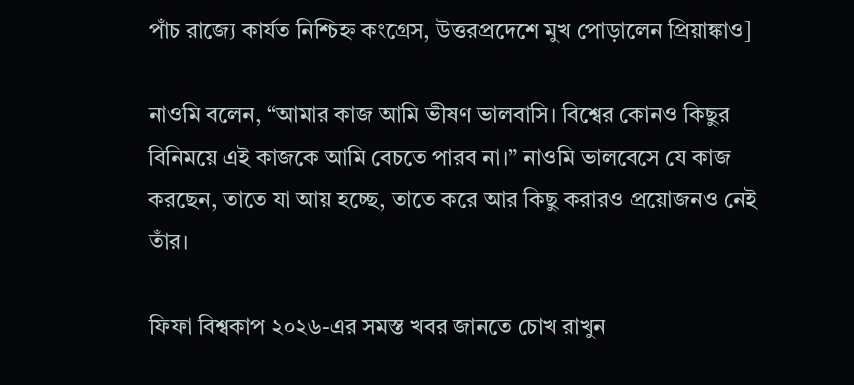পাঁচ রাজ্যে কার্যত নিশ্চিহ্ন কংগ্রেস, উত্তরপ্রদেশে মুখ পোড়ালেন প্রিয়াঙ্কাও]

নাওমি বলেন, “আমার কাজ আমি ভীষণ ভালবাসি। বিশ্বের কোনও কিছুর বিনিময়ে এই কাজকে আমি বেচতে পারব না।” নাওমি ভালবেসে যে কাজ করছেন, তাতে যা আয় হচ্ছে, তাতে করে আর কিছু করারও প্রয়োজনও নেই তাঁর।

ফিফা বিশ্বকাপ ২০২৬-এর সমস্ত খবর জানতে চোখ রাখুন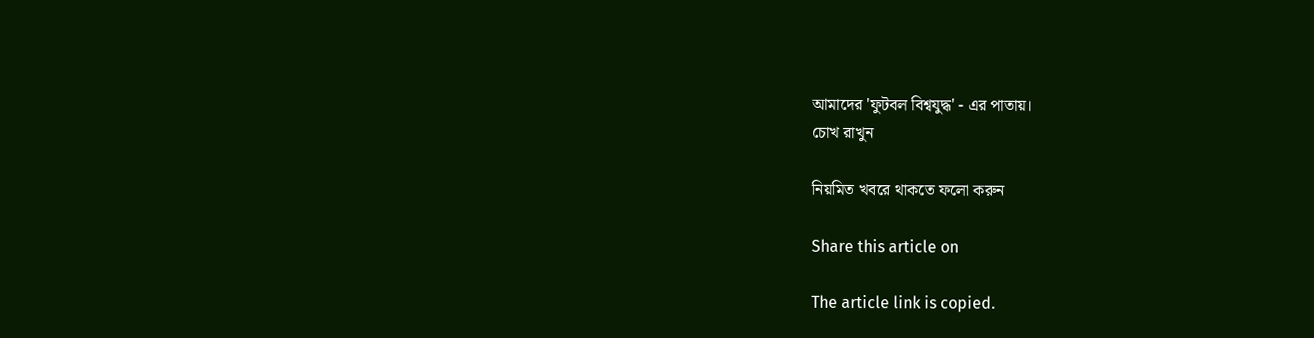আমাদের 'ফুটবল বিশ্বযুদ্ধ' - এর পাতায়।
চোখ রাখুন

নিয়মিত খবরে থাকতে ফলো করুন

Share this article on

The article link is copied.